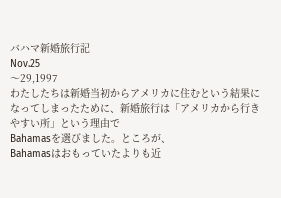バハマ新婚旅行記
Nov.25
〜29,1997
わたしたちは新婚当初からアメリカに住むという結果になってしまったために、新婚旅行は「アメリカから行きやすい所」という理由で
Bahamasを選びました。ところが、
Bahamasはおもっていたよりも近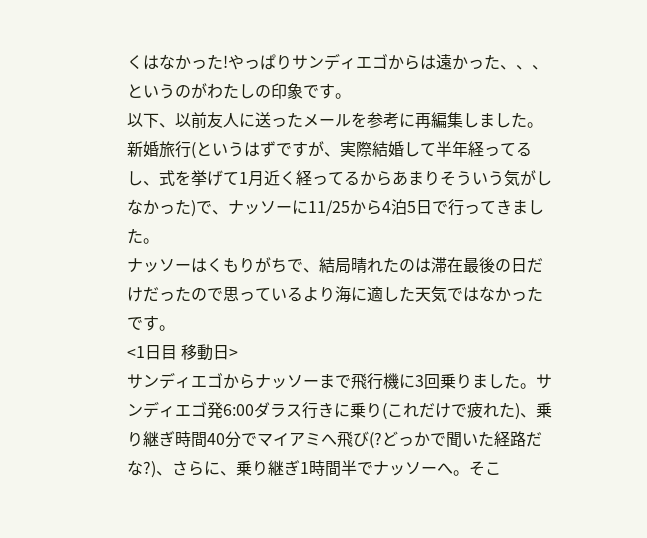くはなかった!やっぱりサンディエゴからは遠かった、、、というのがわたしの印象です。
以下、以前友人に送ったメールを参考に再編集しました。
新婚旅行(というはずですが、実際結婚して半年経ってるし、式を挙げて1月近く経ってるからあまりそういう気がしなかった)で、ナッソーに11/25から4泊5日で行ってきました。
ナッソーはくもりがちで、結局晴れたのは滞在最後の日だけだったので思っているより海に適した天気ではなかったです。
<1日目 移動日>
サンディエゴからナッソーまで飛行機に3回乗りました。サンディエゴ発6:00ダラス行きに乗り(これだけで疲れた)、乗り継ぎ時間40分でマイアミへ飛び(?どっかで聞いた経路だな?)、さらに、乗り継ぎ1時間半でナッソーへ。そこ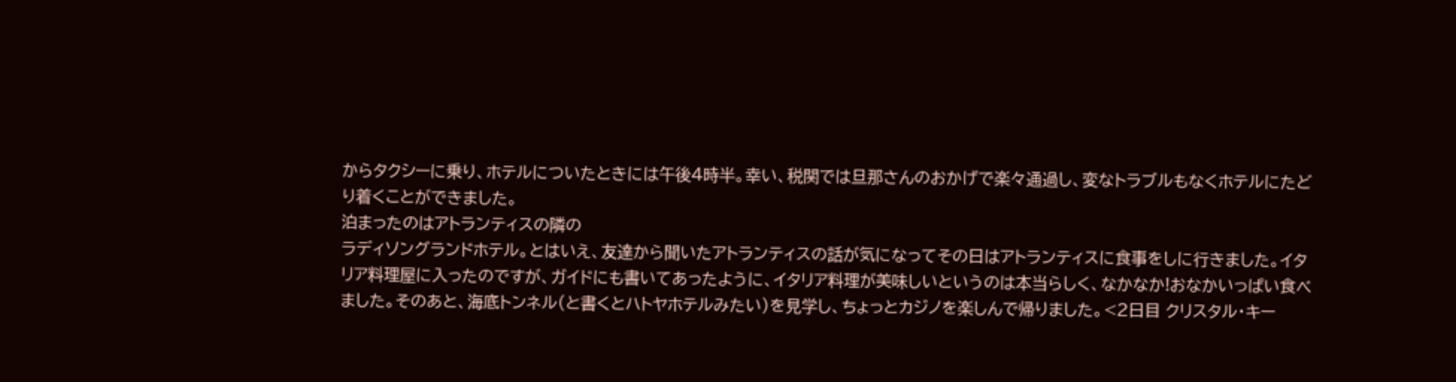からタクシーに乗り、ホテルについたときには午後4時半。幸い、税関では旦那さんのおかげで楽々通過し、変なトラブルもなくホテルにたどり着くことができました。
泊まったのはアトランティスの隣の
ラディソングランドホテル。とはいえ、友達から聞いたアトランティスの話が気になってその日はアトランティスに食事をしに行きました。イタリア料理屋に入ったのですが、ガイドにも書いてあったように、イタリア料理が美味しいというのは本当らしく、なかなか!おなかいっぱい食べました。そのあと、海底トンネル(と書くとハトヤホテルみたい)を見学し、ちょっとカジノを楽しんで帰りました。<2日目 クリスタル・キー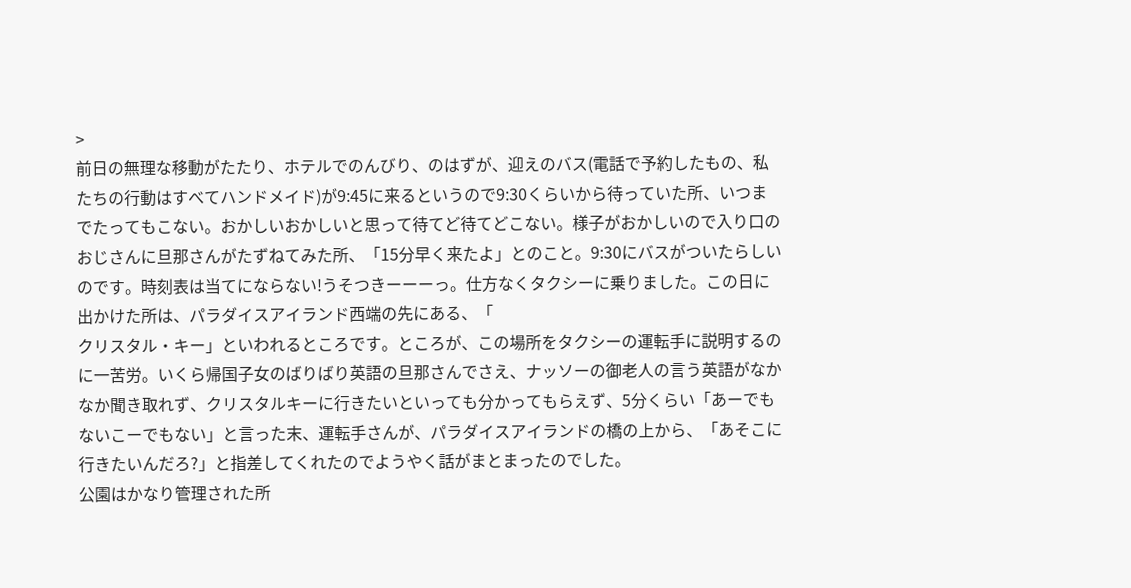>
前日の無理な移動がたたり、ホテルでのんびり、のはずが、迎えのバス(電話で予約したもの、私たちの行動はすべてハンドメイド)が9:45に来るというので9:30くらいから待っていた所、いつまでたってもこない。おかしいおかしいと思って待てど待てどこない。様子がおかしいので入り口のおじさんに旦那さんがたずねてみた所、「15分早く来たよ」とのこと。9:30にバスがついたらしいのです。時刻表は当てにならない!うそつきーーーっ。仕方なくタクシーに乗りました。この日に出かけた所は、パラダイスアイランド西端の先にある、「
クリスタル・キー」といわれるところです。ところが、この場所をタクシーの運転手に説明するのに一苦労。いくら帰国子女のばりばり英語の旦那さんでさえ、ナッソーの御老人の言う英語がなかなか聞き取れず、クリスタルキーに行きたいといっても分かってもらえず、5分くらい「あーでもないこーでもない」と言った末、運転手さんが、パラダイスアイランドの橋の上から、「あそこに行きたいんだろ?」と指差してくれたのでようやく話がまとまったのでした。
公園はかなり管理された所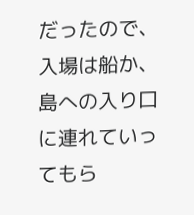だったので、入場は船か、島への入り口に連れていってもら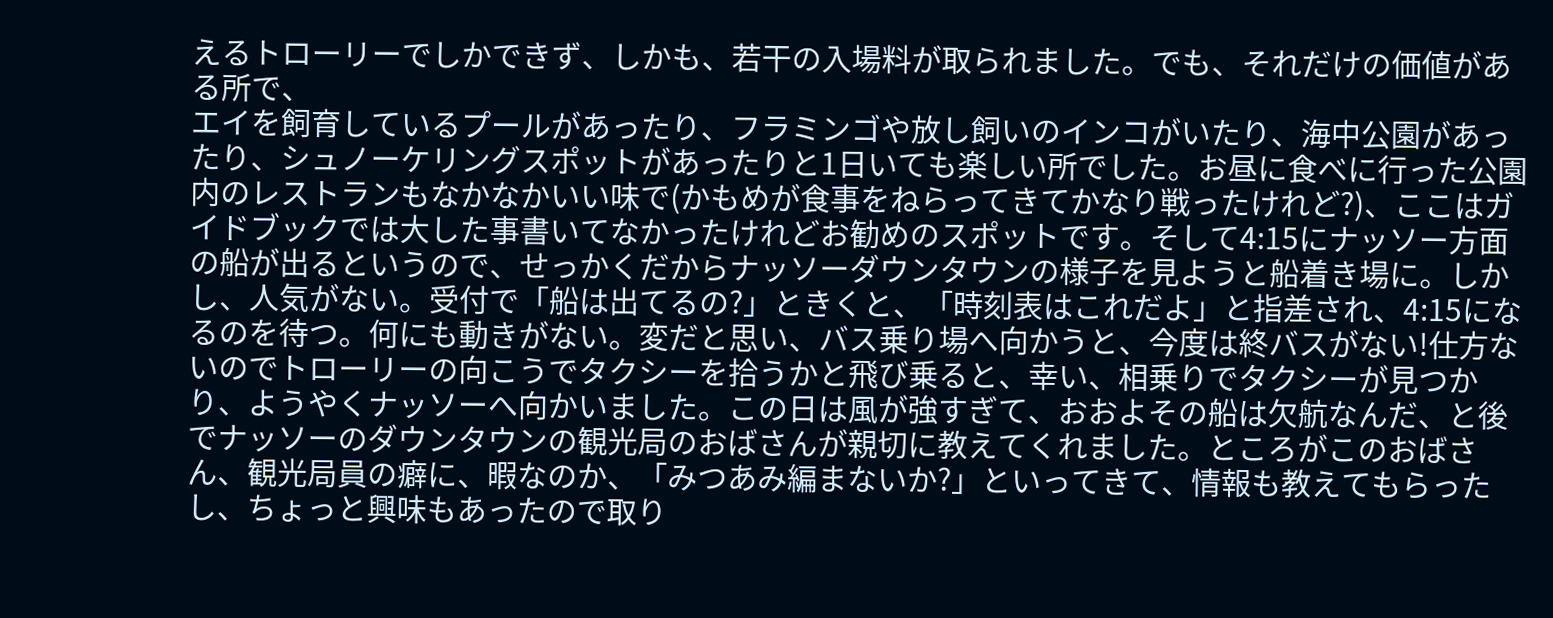えるトローリーでしかできず、しかも、若干の入場料が取られました。でも、それだけの価値がある所で、
エイを飼育しているプールがあったり、フラミンゴや放し飼いのインコがいたり、海中公園があったり、シュノーケリングスポットがあったりと1日いても楽しい所でした。お昼に食べに行った公園内のレストランもなかなかいい味で(かもめが食事をねらってきてかなり戦ったけれど?)、ここはガイドブックでは大した事書いてなかったけれどお勧めのスポットです。そして4:15にナッソー方面の船が出るというので、せっかくだからナッソーダウンタウンの様子を見ようと船着き場に。しかし、人気がない。受付で「船は出てるの?」ときくと、「時刻表はこれだよ」と指差され、4:15になるのを待つ。何にも動きがない。変だと思い、バス乗り場へ向かうと、今度は終バスがない!仕方ないのでトローリーの向こうでタクシーを拾うかと飛び乗ると、幸い、相乗りでタクシーが見つかり、ようやくナッソーへ向かいました。この日は風が強すぎて、おおよその船は欠航なんだ、と後でナッソーのダウンタウンの観光局のおばさんが親切に教えてくれました。ところがこのおばさん、観光局員の癖に、暇なのか、「みつあみ編まないか?」といってきて、情報も教えてもらったし、ちょっと興味もあったので取り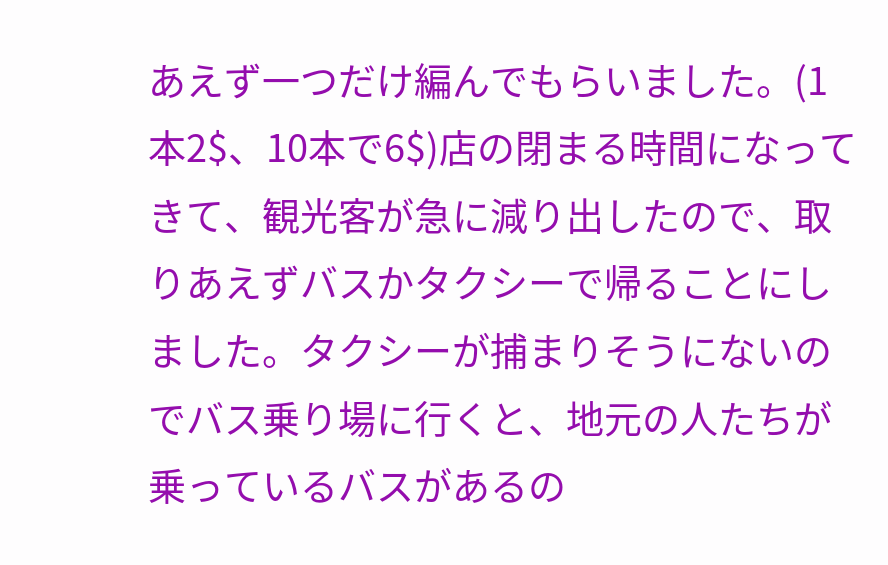あえず一つだけ編んでもらいました。(1本2$、10本で6$)店の閉まる時間になってきて、観光客が急に減り出したので、取りあえずバスかタクシーで帰ることにしました。タクシーが捕まりそうにないのでバス乗り場に行くと、地元の人たちが乗っているバスがあるの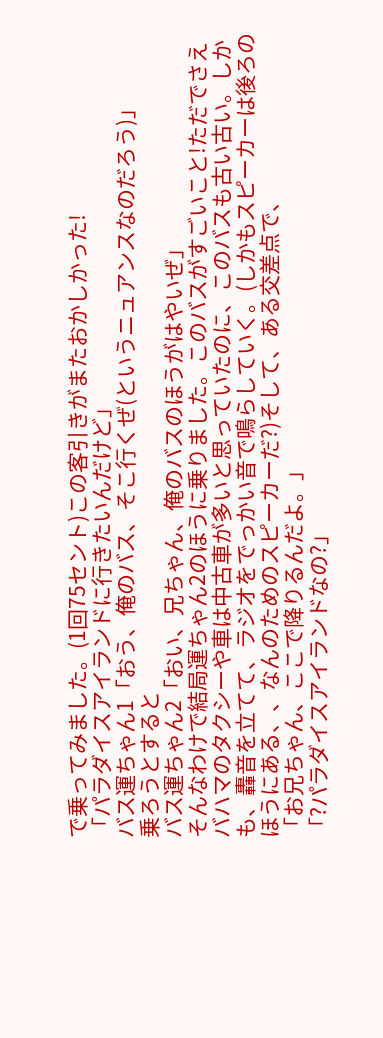で乗ってみました。(1回75セント)この客引きがまたおかしかった!
「パラダイスアイランドに行きたいんだけど」
バス運ちゃん1「おう、俺のバス、そこ行くぜ(というニュアンスなのだろう)」
乗ろうとすると
バス運ちゃん2「おい、兄ちゃん、俺のバスのほうがはやいぜ」
そんなわけで結局運ちゃん2のほうに乗りました。このバスがすごいこと!ただでさえバハマのタクシーや車は中古車が多いと思っていたのに、このバスも古い古い。しかも、轟音を立てて、ラジオをでっかい音で鳴らしていく。(しかもスピーカーは後ろのほうにある、、なんのためのスピーカーだ?)そして、ある交差点で、
「お兄ちゃん、ここで降りるんだよ。」
「?パラダイスアイランドなの?」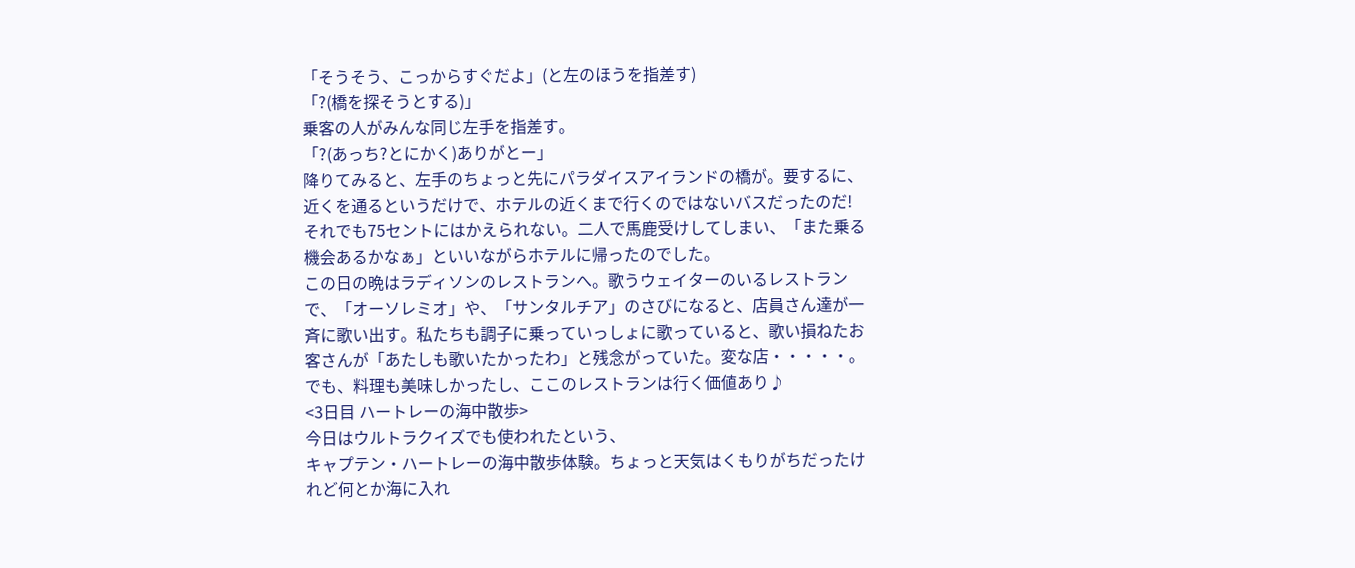「そうそう、こっからすぐだよ」(と左のほうを指差す)
「?(橋を探そうとする)」
乗客の人がみんな同じ左手を指差す。
「?(あっち?とにかく)ありがとー」
降りてみると、左手のちょっと先にパラダイスアイランドの橋が。要するに、近くを通るというだけで、ホテルの近くまで行くのではないバスだったのだ!それでも75セントにはかえられない。二人で馬鹿受けしてしまい、「また乗る機会あるかなぁ」といいながらホテルに帰ったのでした。
この日の晩はラディソンのレストランへ。歌うウェイターのいるレストランで、「オーソレミオ」や、「サンタルチア」のさびになると、店員さん達が一斉に歌い出す。私たちも調子に乗っていっしょに歌っていると、歌い損ねたお客さんが「あたしも歌いたかったわ」と残念がっていた。変な店・・・・・。でも、料理も美味しかったし、ここのレストランは行く価値あり♪
<3日目 ハートレーの海中散歩>
今日はウルトラクイズでも使われたという、
キャプテン・ハートレーの海中散歩体験。ちょっと天気はくもりがちだったけれど何とか海に入れ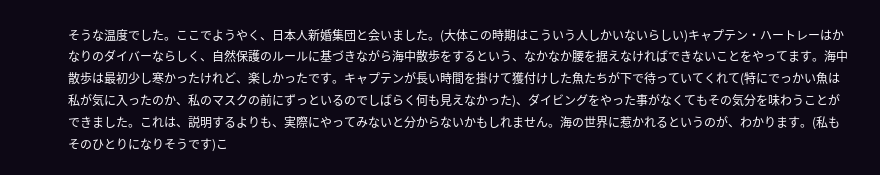そうな温度でした。ここでようやく、日本人新婚集団と会いました。(大体この時期はこういう人しかいないらしい)キャプテン・ハートレーはかなりのダイバーならしく、自然保護のルールに基づきながら海中散歩をするという、なかなか腰を据えなければできないことをやってます。海中散歩は最初少し寒かったけれど、楽しかったです。キャプテンが長い時間を掛けて獲付けした魚たちが下で待っていてくれて(特にでっかい魚は私が気に入ったのか、私のマスクの前にずっといるのでしばらく何も見えなかった)、ダイビングをやった事がなくてもその気分を味わうことができました。これは、説明するよりも、実際にやってみないと分からないかもしれません。海の世界に惹かれるというのが、わかります。(私もそのひとりになりそうです)こ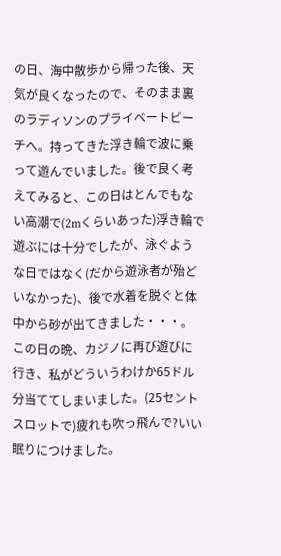の日、海中散歩から帰った後、天気が良くなったので、そのまま裏のラディソンのプライベートビーチへ。持ってきた浮き輪で波に乗って遊んでいました。後で良く考えてみると、この日はとんでもない高潮で(2mくらいあった)浮き輪で遊ぶには十分でしたが、泳ぐような日ではなく(だから遊泳者が殆どいなかった)、後で水着を脱ぐと体中から砂が出てきました・・・。
この日の晩、カジノに再び遊びに行き、私がどういうわけか65ドル分当ててしまいました。(25セントスロットで)疲れも吹っ飛んで?いい眠りにつけました。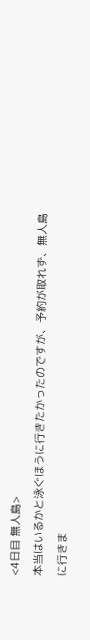<4日目 無人島>
本当はいるかと泳ぐほうに行きたかったのですが、予約が取れず、無人島に行きま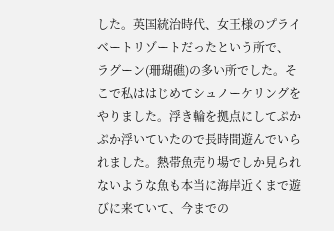した。英国統治時代、女王様のプライベートリゾートだったという所で、
ラグーン(珊瑚礁)の多い所でした。そこで私ははじめてシュノーケリングをやりました。浮き輪を拠点にしてぷかぷか浮いていたので長時間遊んでいられました。熱帯魚売り場でしか見られないような魚も本当に海岸近くまで遊びに来ていて、今までの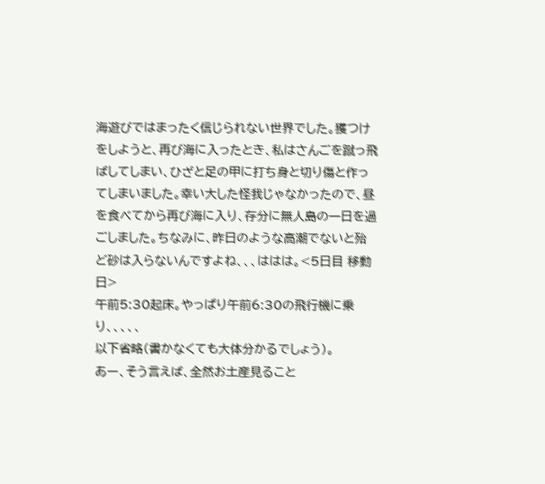海遊びではまったく信じられない世界でした。獲つけをしようと、再び海に入ったとき、私はさんごを蹴っ飛ばしてしまい、ひざと足の甲に打ち身と切り傷と作ってしまいました。幸い大した怪我じゃなかったので、昼を食べてから再び海に入り、存分に無人島の一日を過ごしました。ちなみに、昨日のような高潮でないと殆ど砂は入らないんですよね、、、ははは。<5日目 移動日>
午前5:30起床。やっぱり午前6:30の飛行機に乗り、、、、、
以下省略(書かなくても大体分かるでしょう)。
あー、そう言えば、全然お土産見ること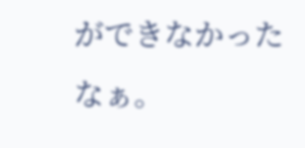ができなかったなぁ。